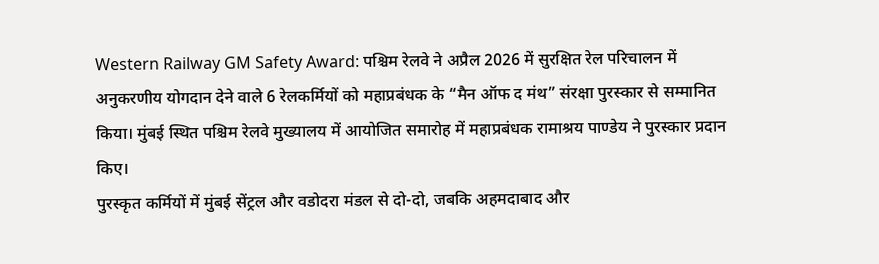Western Railway GM Safety Award: पश्चिम रेलवे ने अप्रैल 2026 में सुरक्षित रेल परिचालन में अनुकरणीय योगदान देने वाले 6 रेलकर्मियों को महाप्रबंधक के “मैन ऑफ द मंथ” संरक्षा पुरस्कार से सम्मानित किया। मुंबई स्थित पश्चिम रेलवे मुख्यालय में आयोजित समारोह में महाप्रबंधक रामाश्रय पाण्डेय ने पुरस्कार प्रदान किए।
पुरस्कृत कर्मियों में मुंबई सेंट्रल और वडोदरा मंडल से दो-दो, जबकि अहमदाबाद और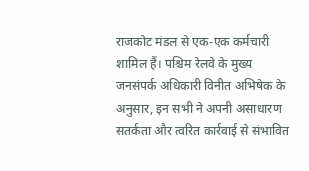राजकोट मंडल से एक-एक कर्मचारी शामिल हैं। पश्चिम रेलवे के मुख्य जनसंपर्क अधिकारी विनीत अभिषेक के अनुसार, इन सभी ने अपनी असाधारण सतर्कता और त्वरित कार्रवाई से संभावित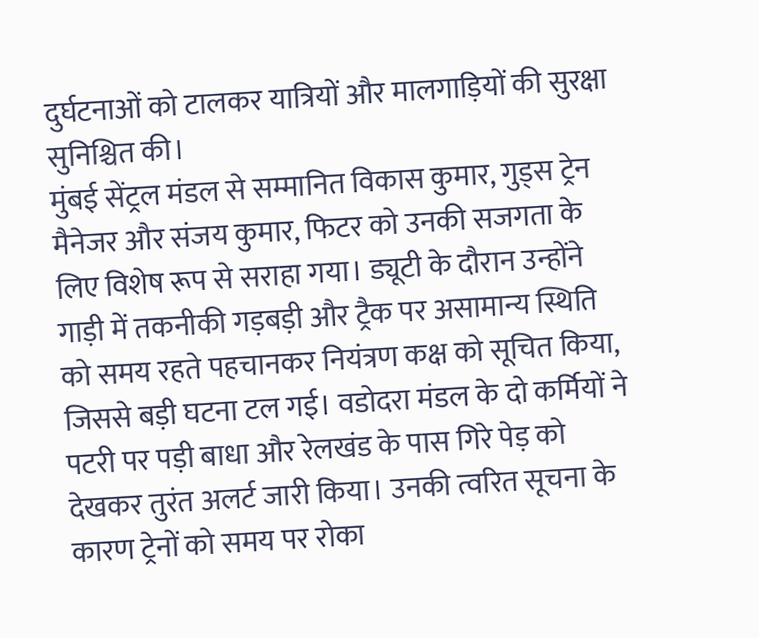दुर्घटनाओं को टालकर यात्रियों और मालगाड़ियों की सुरक्षा सुनिश्चित की।
मुंबई सेंट्रल मंडल से सम्मानित विकास कुमार, गुड्स ट्रेन मैनेजर और संजय कुमार, फिटर को उनकी सजगता के लिए विशेष रूप से सराहा गया। ड्यूटी के दौरान उन्होंने गाड़ी में तकनीकी गड़बड़ी और ट्रैक पर असामान्य स्थिति को समय रहते पहचानकर नियंत्रण कक्ष को सूचित किया, जिससे बड़ी घटना टल गई। वडोदरा मंडल के दो कर्मियों ने पटरी पर पड़ी बाधा और रेलखंड के पास गिरे पेड़ को देखकर तुरंत अलर्ट जारी किया। उनकी त्वरित सूचना के कारण ट्रेनों को समय पर रोका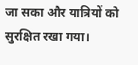जा सका और यात्रियों को सुरक्षित रखा गया।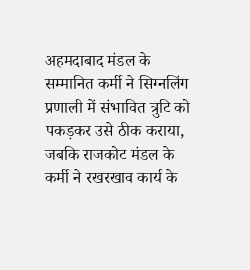अहमदाबाद मंडल के सम्मानित कर्मी ने सिग्नलिंग प्रणाली में संभावित त्रुटि को पकड़कर उसे ठीक कराया, जबकि राजकोट मंडल के कर्मी ने रखरखाव कार्य के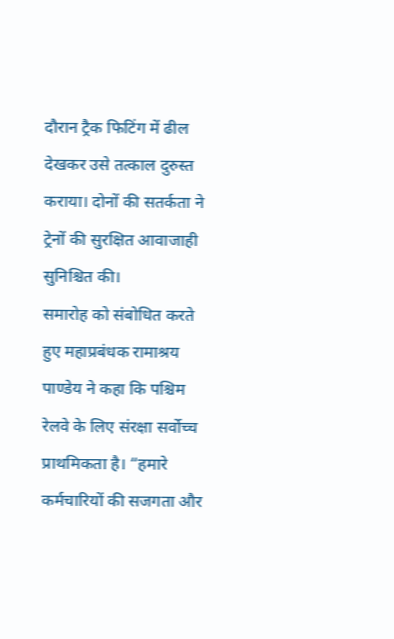दौरान ट्रैक फिटिंग में ढील देखकर उसे तत्काल दुरुस्त कराया। दोनों की सतर्कता ने ट्रेनों की सुरक्षित आवाजाही सुनिश्चित की।
समारोह को संबोधित करते हुए महाप्रबंधक रामाश्रय पाण्डेय ने कहा कि पश्चिम रेलवे के लिए संरक्षा सर्वोच्च प्राथमिकता है। “हमारे कर्मचारियों की सजगता और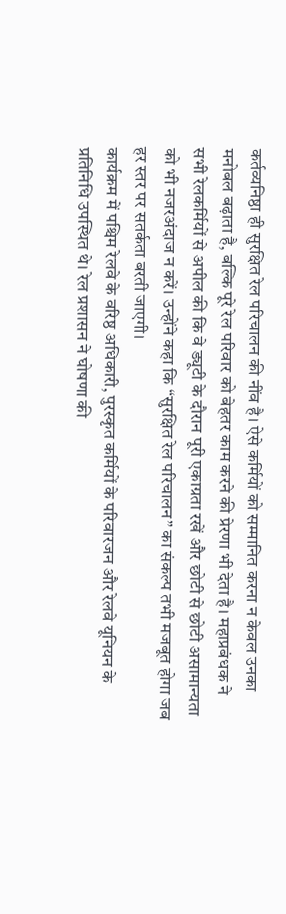कर्तव्यनिष्ठा ही सुरक्षित रेल परिचालन की नींव है। ऐसे कर्मियों को सम्मानित करना न केवल उनका मनोबल बढ़ाता है, बल्कि पूरे रेल परिवार को बेहतर काम करने की प्रेरणा भी देता है। महाप्रबंधक ने सभी रेलकर्मियों से अपील की कि वे ड्यूटी के दौरान पूरी एकाग्रता रखें और छोटी से छोटी असामान्यता को भी नजरअंदाज न करें। उन्होंने कहा कि “सुरक्षित रेल परिचालन” का संकल्प तभी मजबूत होगा जब हर स्तर पर सतर्कता बरती जाएगी।
कार्यक्रम में पश्चिम रेलवे के वरिष्ठ अधिकारी, पुरस्कृत कर्मियों के परिवारजन और रेलवे यूनियन के प्रतिनिधि उपस्थित थे। रेल प्रशासन ने घोषणा की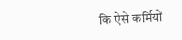कि ऐसे कर्मियों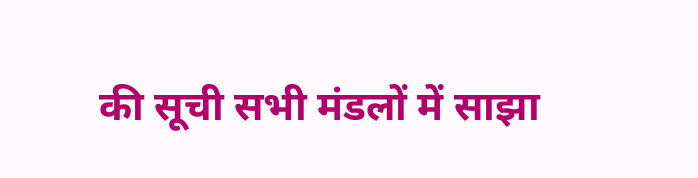की सूची सभी मंडलों में साझा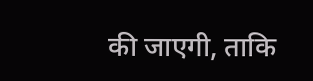की जाएगी, ताकि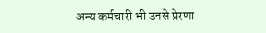अन्य कर्मचारी भी उनसे प्रेरणा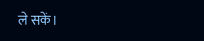ले सकें।